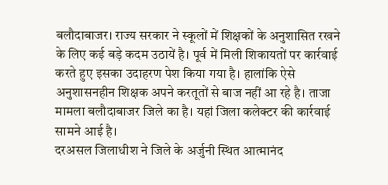बलौदाबाजर। राज्य सरकार ने स्कूलों में शिक्षकों के अनुशासित रखने के लिए कई बड़े कदम उठायें है। पूर्व में मिली शिकायतों पर कार्रवाई करते हुए इसका उदाहरण पेश किया गया है। हालांकि ऐसे अनुशासनहीन शिक्षक अपने करतूतों से बाज नहीं आ रहे है। ताजा मामला बलौदाबाजर जिले का है। यहां जिला कलेक्टर की कार्रवाई सामने आई है।
दरअसल जिलाधीश ने जिले के अर्जुनी स्थित आत्मानंद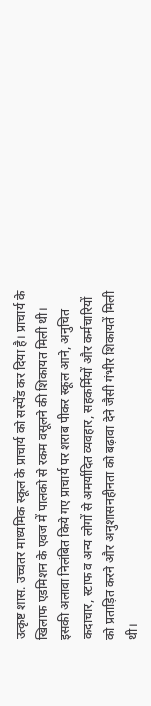उत्कृष्ट शास. उच्चतर माध्यमिक स्कूल के प्राचार्य को सस्पेंड कर दिया है। प्राचार्य के खिलाफ एडमिशन के एवज में पालको से रकम वसूलने की शिकायत मिली थी। इसकी अलावा निलंबित किये गए प्राचार्य पर शराब पीकर स्कूल आने, अनुचित कदाचार, स्टाफ व अन्य लोगों से अमर्यादित व्यवहार, सहकर्मियों और कर्मचारियों को प्रताड़ित करने और अनुशासनहीनता को बढ़ावा देने जैसी गंभीर शिकायतें मिली थी।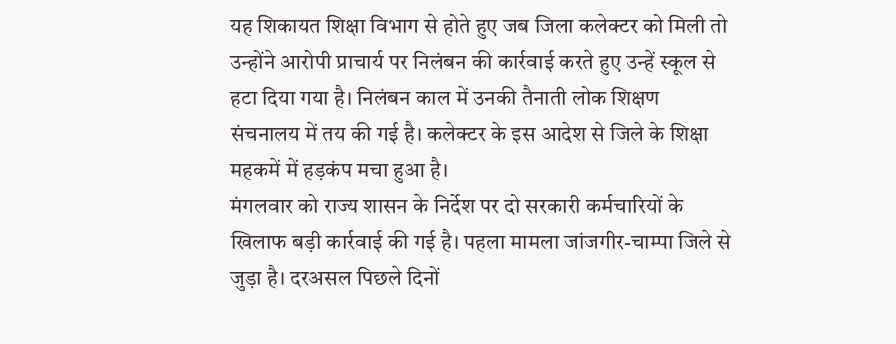यह शिकायत शिक्षा विभाग से होते हुए जब जिला कलेक्टर को मिली तो उन्होंने आरोपी प्राचार्य पर निलंबन की कार्रवाई करते हुए उन्हें स्कूल से हटा दिया गया है। निलंबन काल में उनकी तैनाती लोक शिक्षण संचनालय में तय की गई है। कलेक्टर के इस आदेश से जिले के शिक्षा महकमें में हड़कंप मचा हुआ है।
मंगलवार को राज्य शासन के निर्देश पर दो सरकारी कर्मचारियों के खिलाफ बड़ी कार्रवाई की गई है। पहला मामला जांजगीर-चाम्पा जिले से जुड़ा है। दरअसल पिछले दिनों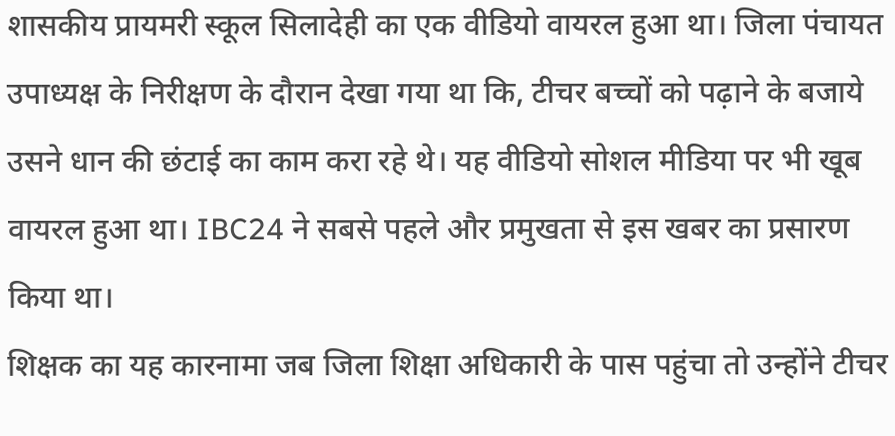शासकीय प्रायमरी स्कूल सिलादेही का एक वीडियो वायरल हुआ था। जिला पंचायत उपाध्यक्ष के निरीक्षण के दौरान देखा गया था कि, टीचर बच्चों को पढ़ाने के बजाये उसने धान की छंटाई का काम करा रहे थे। यह वीडियो सोशल मीडिया पर भी खूब वायरल हुआ था। IBC24 ने सबसे पहले और प्रमुखता से इस खबर का प्रसारण किया था।
शिक्षक का यह कारनामा जब जिला शिक्षा अधिकारी के पास पहुंचा तो उन्होंने टीचर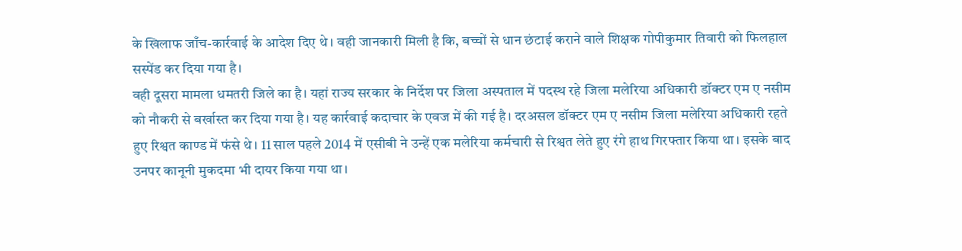के खिलाफ जाँच-कार्रवाई के आदेश दिए थे। वही जानकारी मिली है कि, बच्चों से धान छंटाई कराने वाले शिक्षक गोपीकुमार तिवारी को फिलहाल सस्पेंड कर दिया गया है।
वही दूसरा मामला धमतरी जिले का है। यहां राज्य सरकार के निर्देश पर जिला अस्पताल में पदस्थ रहे जिला मलेरिया अधिकारी डॉक्टर एम ए नसीम को नौकरी से बर्खास्त कर दिया गया है। यह कार्रवाई कदाचार के एवज में की गई है। दरअसल डॉक्टर एम ए नसीम जिला मलेरिया अधिकारी रहते हुए रिश्वत काण्ड में फंसे थे। 11 साल पहले 2014 में एसीबी ने उन्हें एक मलेरिया कर्मचारी से रिश्वत लेते हुए रंगे हाथ गिरफ्तार किया था। इसके बाद उनपर कानूनी मुकदमा भी दायर किया गया था।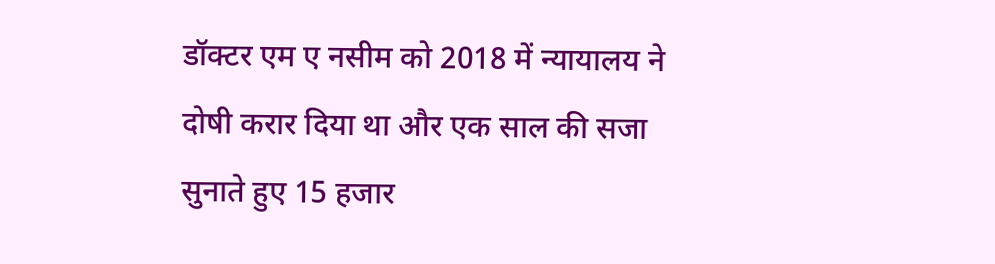डॉक्टर एम ए नसीम को 2018 में न्यायालय ने दोषी करार दिया था और एक साल की सजा सुनाते हुए 15 हजार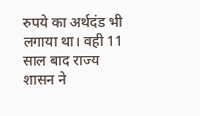रुपये का अर्थदंड भी लगाया था। वही 11 साल बाद राज्य शासन ने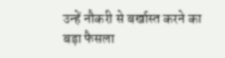उन्हें नौकरी से बर्खास्त करने का बड़ा फैसला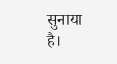सुनाया है।